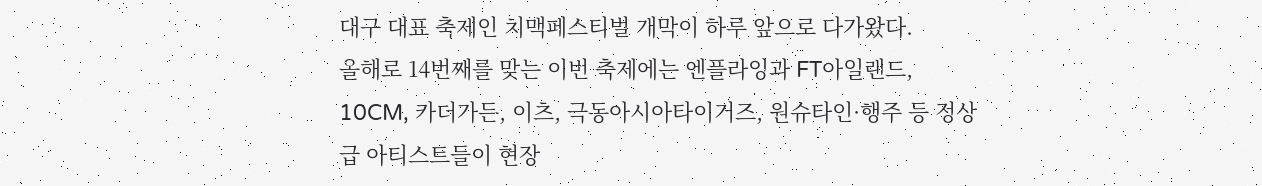대구 대표 축제인 치맥페스티벌 개막이 하루 앞으로 다가왔다.
올해로 14번째를 맞는 이번 축제에는 엔플라잉과 FT아일랜드, 10CM, 카더가든, 이츠, 극동아시아타이거즈, 원슈타인·행주 등 정상급 아티스트들이 현장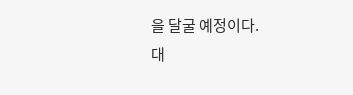을 달굴 예정이다.
대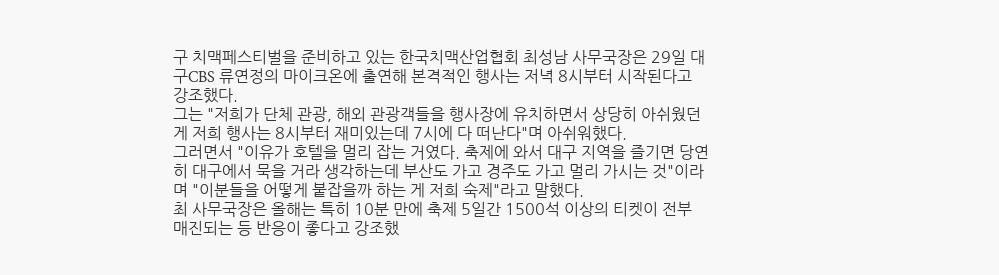구 치맥페스티벌을 준비하고 있는 한국치맥산업협회 최성남 사무국장은 29일 대구CBS 류연정의 마이크온에 출연해 본격적인 행사는 저녁 8시부터 시작된다고 강조했다.
그는 "저희가 단체 관광, 해외 관광객들을 행사장에 유치하면서 상당히 아쉬웠던 게 저희 행사는 8시부터 재미있는데 7시에 다 떠난다"며 아쉬워했다.
그러면서 "이유가 호텔을 멀리 잡는 거였다. 축제에 와서 대구 지역을 즐기면 당연히 대구에서 묵을 거라 생각하는데 부산도 가고 경주도 가고 멀리 가시는 것"이라며 "이분들을 어떻게 붙잡을까 하는 게 저희 숙제"라고 말했다.
최 사무국장은 올해는 특히 10분 만에 축제 5일간 1500석 이상의 티켓이 전부 매진되는 등 반응이 좋다고 강조했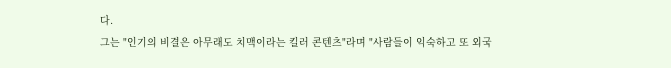다.
그는 "인기의 비결은 아무래도 치맥이라는 킬러 콘텐츠"라며 "사람들이 익숙하고 또 외국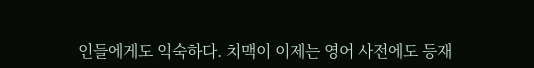인들에게도 익숙하다. 치맥이 이제는 영어 사전에도 등재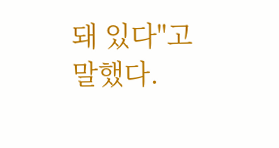돼 있다"고 말했다.